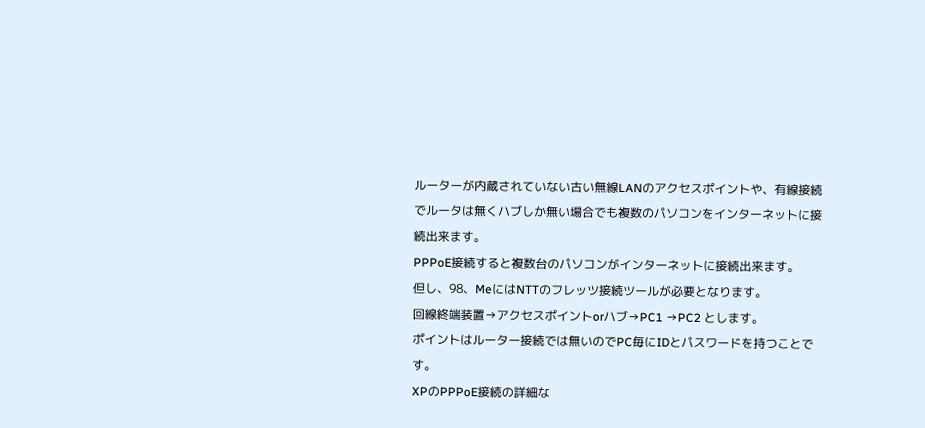ルーターが内蔵されていない古い無線LANのアクセスポイントや、有線接続でルータは無くハブしか無い場合でも複数のパソコンをインターネットに接続出来ます。
PPPoE接続すると複数台のパソコンがインターネットに接続出来ます。
但し、98、MeにはNTTのフレッツ接続ツールが必要となります。
回線終端装置→アクセスポイントorハブ→PC1 →PC2 とします。
ポイントはルーター接続では無いのでPC毎にIDとパスワードを持つことです。
XPのPPPoE接続の詳細な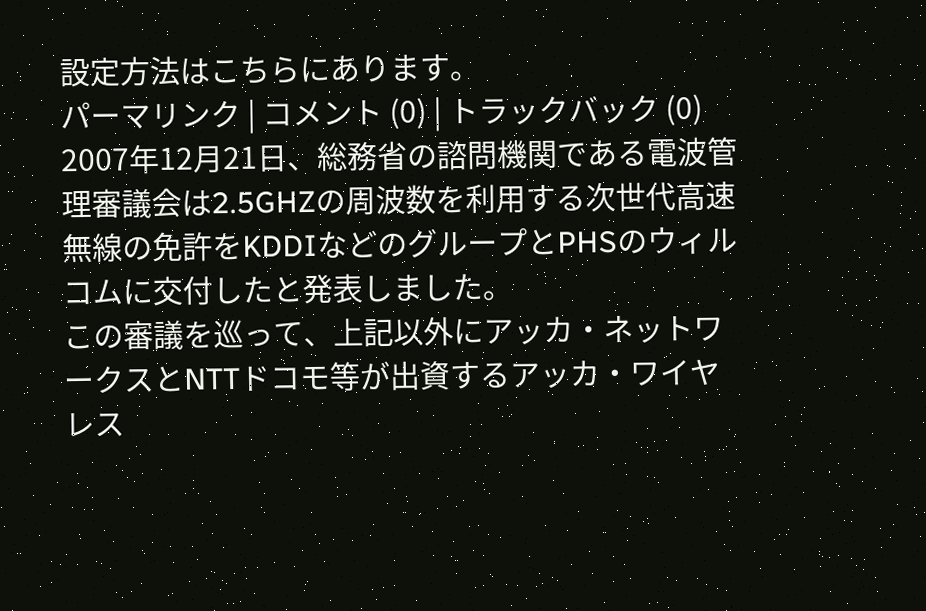設定方法はこちらにあります。
パーマリンク | コメント (0) | トラックバック (0)
2007年12月21日、総務省の諮問機関である電波管理審議会は2.5GHZの周波数を利用する次世代高速無線の免許をKDDIなどのグループとPHSのウィルコムに交付したと発表しました。
この審議を巡って、上記以外にアッカ・ネットワークスとNTTドコモ等が出資するアッカ・ワイヤレス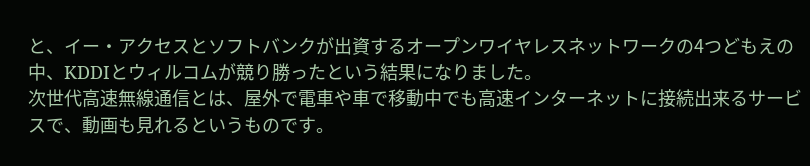と、イー・アクセスとソフトバンクが出資するオープンワイヤレスネットワークの4つどもえの中、KDDIとウィルコムが競り勝ったという結果になりました。
次世代高速無線通信とは、屋外で電車や車で移動中でも高速インターネットに接続出来るサービスで、動画も見れるというものです。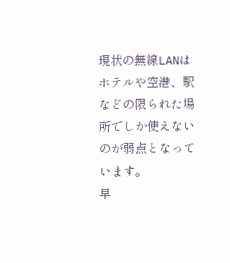現状の無線LANはホテルや空港、駅などの限られた場所でしか使えないのが弱点となっています。
早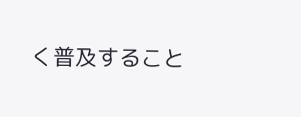く普及すること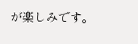が楽しみです。